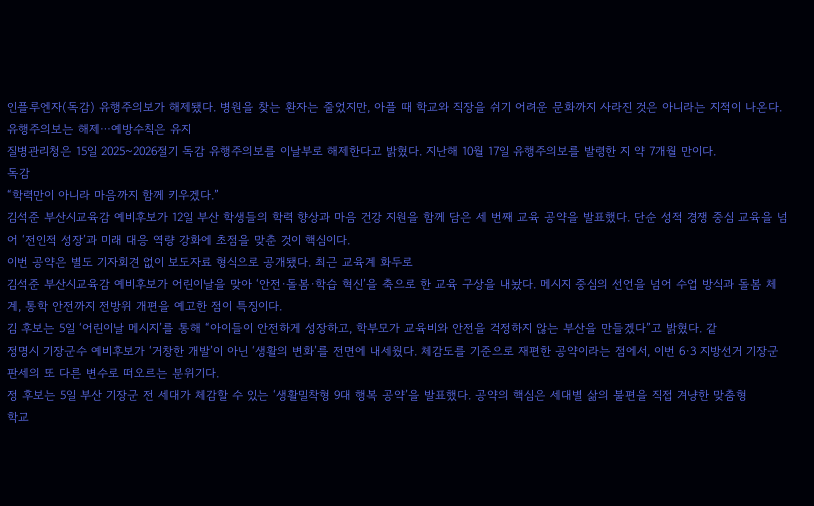인플루엔자(독감) 유행주의보가 해제됐다. 병원을 찾는 환자는 줄었지만, 아플 때 학교와 직장을 쉬기 어려운 문화까지 사라진 것은 아니라는 지적이 나온다.
유행주의보는 해제⋯예방수칙은 유지
질병관리청은 15일 2025~2026절기 독감 유행주의보를 이날부로 해제한다고 밝혔다. 지난해 10월 17일 유행주의보를 발령한 지 약 7개월 만이다.
독감
“학력만이 아니라 마음까지 함께 키우겠다.”
김석준 부산시교육감 예비후보가 12일 부산 학생들의 학력 향상과 마음 건강 지원을 함께 담은 세 번째 교육 공약을 발표했다. 단순 성적 경쟁 중심 교육을 넘어 ‘전인적 성장’과 미래 대응 역량 강화에 초점을 맞춘 것이 핵심이다.
이번 공약은 별도 기자회견 없이 보도자료 형식으로 공개됐다. 최근 교육계 화두로
김석준 부산시교육감 예비후보가 어린이날을 맞아 ‘안전·돌봄·학습 혁신’을 축으로 한 교육 구상을 내놨다. 메시지 중심의 선언을 넘어 수업 방식과 돌봄 체계, 통학 안전까지 전방위 개편을 예고한 점이 특징이다.
김 후보는 5일 ‘어린이날 메시지’를 통해 “아이들이 안전하게 성장하고, 학부모가 교육비와 안전을 걱정하지 않는 부산을 만들겠다”고 밝혔다. 같
정명시 기장군수 예비후보가 ‘거창한 개발’이 아닌 ‘생활의 변화’를 전면에 내세웠다. 체감도를 기준으로 재편한 공약이라는 점에서, 이번 6·3 지방선거 기장군 판세의 또 다른 변수로 떠오르는 분위기다.
정 후보는 5일 부산 기장군 전 세대가 체감할 수 있는 ‘생활밀착형 9대 행복 공약’을 발표했다. 공약의 핵심은 세대별 삶의 불편을 직접 겨냥한 맞춤형
학교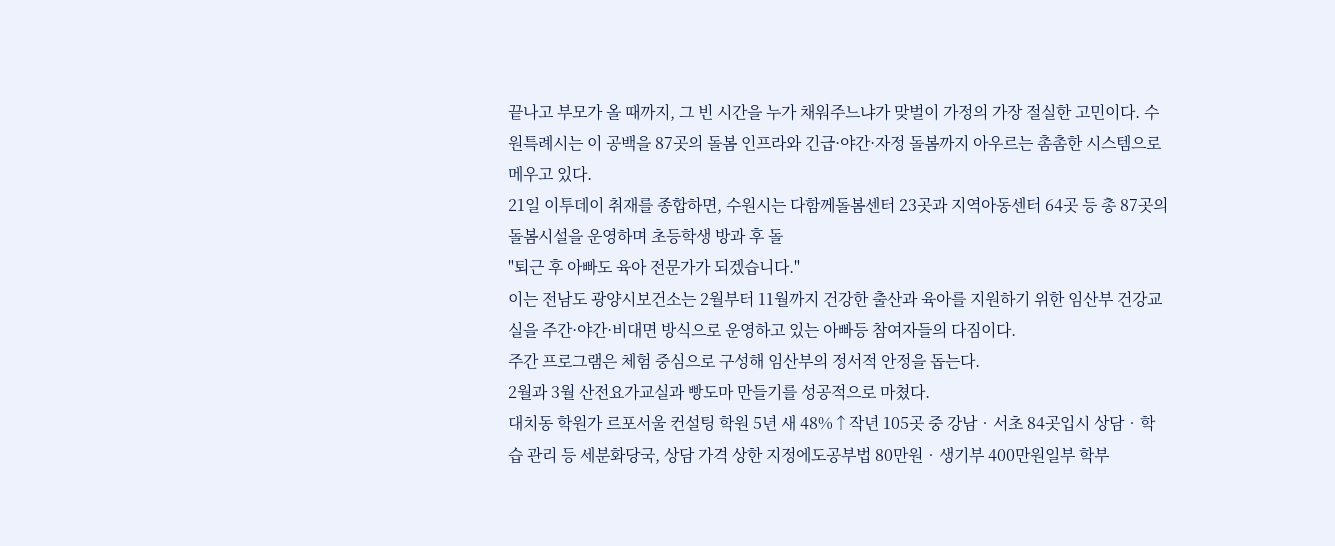끝나고 부모가 올 때까지, 그 빈 시간을 누가 채워주느냐가 맞벌이 가정의 가장 절실한 고민이다. 수원특례시는 이 공백을 87곳의 돌봄 인프라와 긴급·야간·자정 돌봄까지 아우르는 촘촘한 시스템으로 메우고 있다.
21일 이투데이 취재를 종합하면, 수원시는 다함께돌봄센터 23곳과 지역아동센터 64곳 등 총 87곳의 돌봄시설을 운영하며 초등학생 방과 후 돌
"퇴근 후 아빠도 육아 전문가가 되겠습니다."
이는 전남도 광양시보건소는 2월부터 11월까지 건강한 출산과 육아를 지원하기 위한 임산부 건강교실을 주간·야간·비대면 방식으로 운영하고 있는 아빠등 참여자들의 다짐이다.
주간 프로그램은 체험 중심으로 구성해 임산부의 정서적 안정을 돕는다.
2월과 3월 산전요가교실과 빵도마 만들기를 성공적으로 마쳤다.
대치동 학원가 르포서울 컨설팅 학원 5년 새 48%↑작년 105곳 중 강남‧서초 84곳입시 상담‧학습 관리 등 세분화당국, 상담 가격 상한 지정에도공부법 80만원‧생기부 400만원일부 학부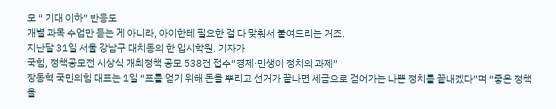모 “ 기대 이하” 반응도
개별 과목 수업만 듣는 게 아니라, 아이한테 필요한 걸 다 맞춰서 붙여드리는 거죠.
지난달 31일 서울 강남구 대치동의 한 입시학원. 기자가
국힘, 정책공모전 시상식 개최정책 공모 538건 접수“경제·민생이 정치의 과제”
장동혁 국민의힘 대표는 1일 “표를 얻기 위해 돈을 뿌리고 선거가 끝나면 세금으로 걷어가는 나쁜 정치를 끝내겠다”며 “좋은 정책을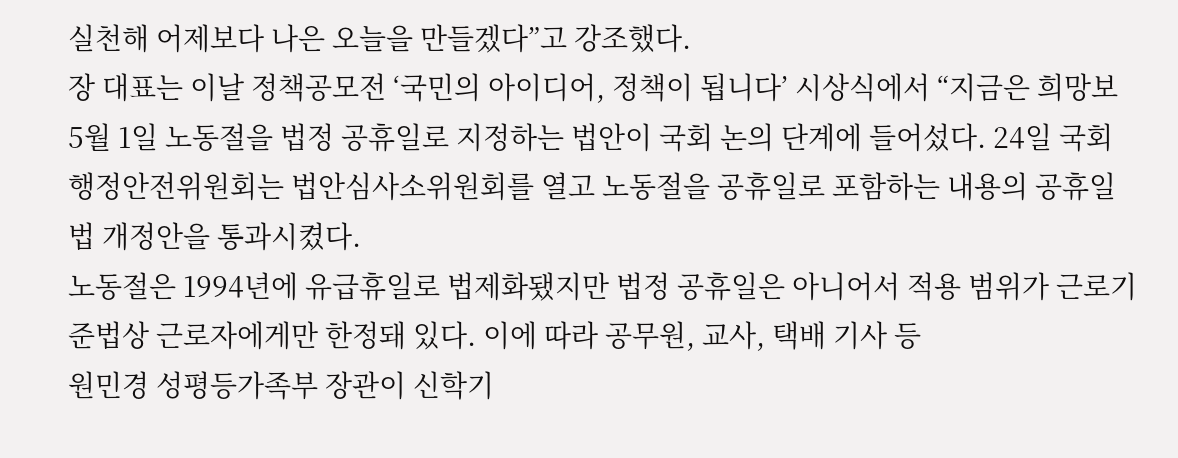실천해 어제보다 나은 오늘을 만들겠다”고 강조했다.
장 대표는 이날 정책공모전 ‘국민의 아이디어, 정책이 됩니다’ 시상식에서 “지금은 희망보
5월 1일 노동절을 법정 공휴일로 지정하는 법안이 국회 논의 단계에 들어섰다. 24일 국회 행정안전위원회는 법안심사소위원회를 열고 노동절을 공휴일로 포함하는 내용의 공휴일법 개정안을 통과시켰다.
노동절은 1994년에 유급휴일로 법제화됐지만 법정 공휴일은 아니어서 적용 범위가 근로기준법상 근로자에게만 한정돼 있다. 이에 따라 공무원, 교사, 택배 기사 등
원민경 성평등가족부 장관이 신학기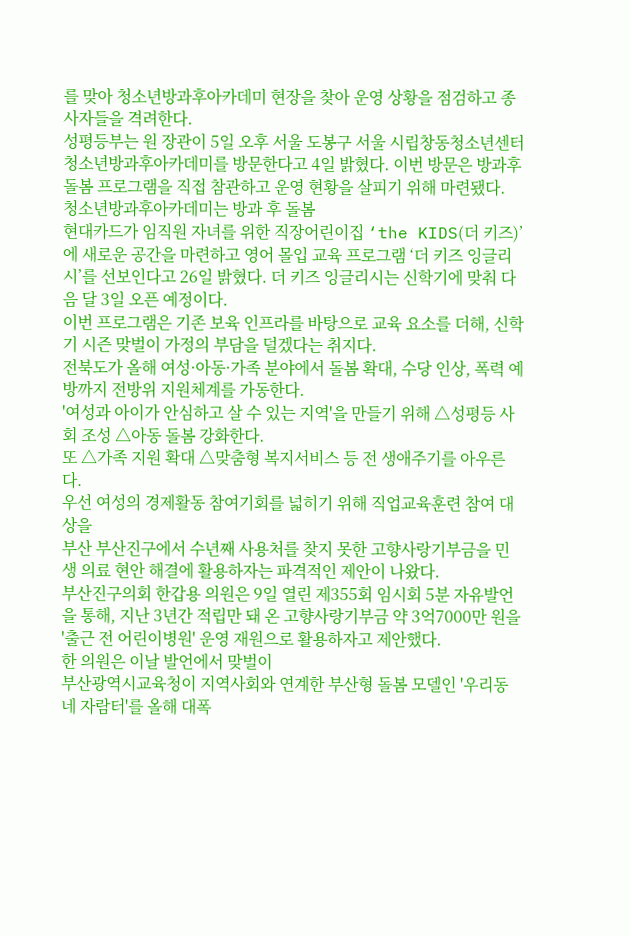를 맞아 청소년방과후아카데미 현장을 찾아 운영 상황을 점검하고 종사자들을 격려한다.
성평등부는 원 장관이 5일 오후 서울 도봉구 서울 시립창동청소년센터 청소년방과후아카데미를 방문한다고 4일 밝혔다. 이번 방문은 방과후 돌봄 프로그램을 직접 참관하고 운영 현황을 살피기 위해 마련됐다.
청소년방과후아카데미는 방과 후 돌봄
현대카드가 임직원 자녀를 위한 직장어린이집 ‘the KIDS(더 키즈)’에 새로운 공간을 마련하고 영어 몰입 교육 프로그램 ‘더 키즈 잉글리시’를 선보인다고 26일 밝혔다. 더 키즈 잉글리시는 신학기에 맞춰 다음 달 3일 오픈 예정이다.
이번 프로그램은 기존 보육 인프라를 바탕으로 교육 요소를 더해, 신학기 시즌 맞벌이 가정의 부담을 덜겠다는 취지다.
전북도가 올해 여성·아동·가족 분야에서 돌봄 확대, 수당 인상, 폭력 예방까지 전방위 지원체계를 가동한다.
'여성과 아이가 안심하고 살 수 있는 지역'을 만들기 위해 △성평등 사회 조성 △아동 돌봄 강화한다.
또 △가족 지원 확대 △맞춤형 복지서비스 등 전 생애주기를 아우른다.
우선 여성의 경제활동 참여기회를 넓히기 위해 직업교육훈련 참여 대상을
부산 부산진구에서 수년째 사용처를 찾지 못한 고향사랑기부금을 민생 의료 현안 해결에 활용하자는 파격적인 제안이 나왔다.
부산진구의회 한갑용 의원은 9일 열린 제355회 임시회 5분 자유발언을 통해, 지난 3년간 적립만 돼 온 고향사랑기부금 약 3억7000만 원을 '출근 전 어린이병원' 운영 재원으로 활용하자고 제안했다.
한 의원은 이날 발언에서 맞벌이
부산광역시교육청이 지역사회와 연계한 부산형 돌봄 모델인 '우리동네 자람터'를 올해 대폭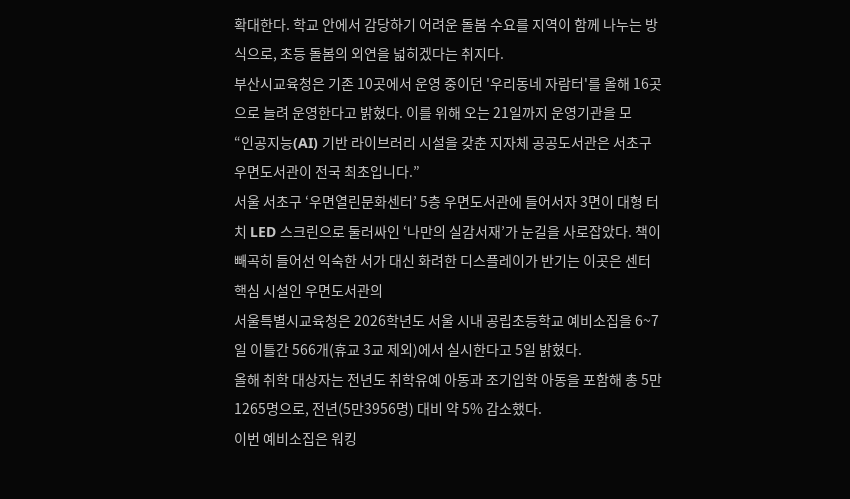확대한다. 학교 안에서 감당하기 어려운 돌봄 수요를 지역이 함께 나누는 방식으로, 초등 돌봄의 외연을 넓히겠다는 취지다.
부산시교육청은 기존 10곳에서 운영 중이던 '우리동네 자람터'를 올해 16곳으로 늘려 운영한다고 밝혔다. 이를 위해 오는 21일까지 운영기관을 모
“인공지능(AI) 기반 라이브러리 시설을 갖춘 지자체 공공도서관은 서초구 우면도서관이 전국 최초입니다.”
서울 서초구 ‘우면열린문화센터’ 5층 우면도서관에 들어서자 3면이 대형 터치 LED 스크린으로 둘러싸인 ‘나만의 실감서재’가 눈길을 사로잡았다. 책이 빼곡히 들어선 익숙한 서가 대신 화려한 디스플레이가 반기는 이곳은 센터 핵심 시설인 우면도서관의
서울특별시교육청은 2026학년도 서울 시내 공립초등학교 예비소집을 6~7일 이틀간 566개(휴교 3교 제외)에서 실시한다고 5일 밝혔다.
올해 취학 대상자는 전년도 취학유예 아동과 조기입학 아동을 포함해 총 5만1265명으로, 전년(5만3956명) 대비 약 5% 감소했다.
이번 예비소집은 워킹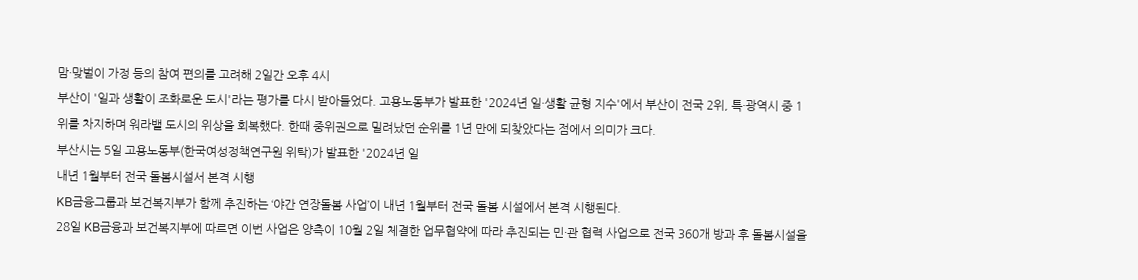맘·맞벌이 가정 등의 참여 편의를 고려해 2일간 오후 4시
부산이 '일과 생활이 조화로운 도시'라는 평가를 다시 받아들었다. 고용노동부가 발표한 '2024년 일·생활 균형 지수'에서 부산이 전국 2위, 특·광역시 중 1위를 차지하며 워라밸 도시의 위상을 회복했다. 한때 중위권으로 밀려났던 순위를 1년 만에 되찾았다는 점에서 의미가 크다.
부산시는 5일 고용노동부(한국여성정책연구원 위탁)가 발표한 '2024년 일
내년 1월부터 전국 돌봄시설서 본격 시행
KB금융그룹과 보건복지부가 함께 추진하는 ‘야간 연장돌봄 사업’이 내년 1월부터 전국 돌봄 시설에서 본격 시행된다.
28일 KB금융과 보건복지부에 따르면 이번 사업은 양측이 10월 2일 체결한 업무협약에 따라 추진되는 민·관 협력 사업으로 전국 360개 방과 후 돌봄시설을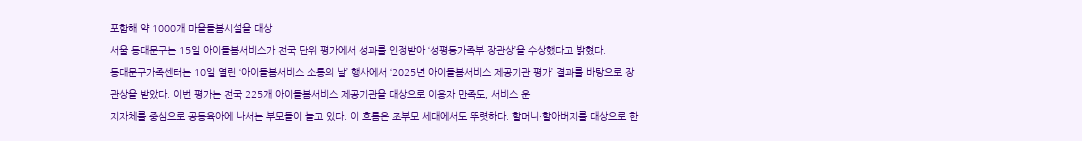포함해 약 1000개 마을돌봄시설을 대상
서울 동대문구는 15일 아이돌봄서비스가 전국 단위 평가에서 성과를 인정받아 ‘성평등가족부 장관상’을 수상했다고 밝혔다.
동대문구가족센터는 10일 열린 ‘아이돌봄서비스 소통의 날’ 행사에서 ‘2025년 아이돌봄서비스 제공기관 평가’ 결과를 바탕으로 장관상을 받았다. 이번 평가는 전국 225개 아이돌봄서비스 제공기관을 대상으로 이용자 만족도, 서비스 운
지자체를 중심으로 공동육아에 나서는 부모들이 늘고 있다. 이 흐름은 조부모 세대에서도 뚜렷하다. 할머니·할아버지를 대상으로 한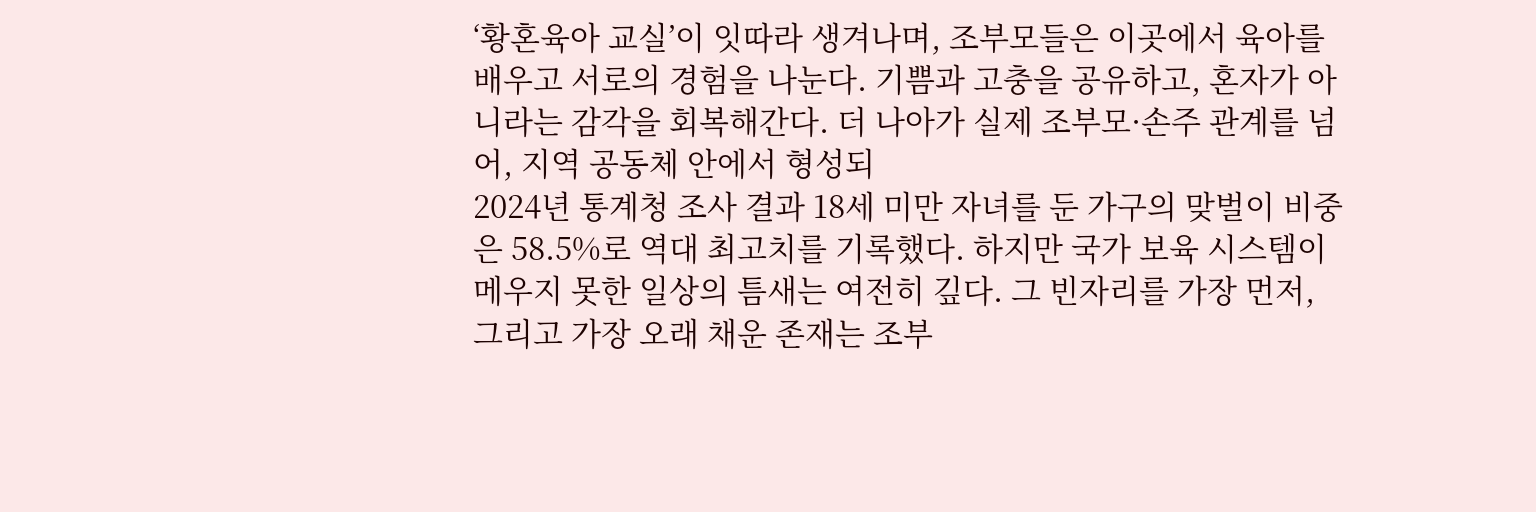‘황혼육아 교실’이 잇따라 생겨나며, 조부모들은 이곳에서 육아를 배우고 서로의 경험을 나눈다. 기쁨과 고충을 공유하고, 혼자가 아니라는 감각을 회복해간다. 더 나아가 실제 조부모·손주 관계를 넘어, 지역 공동체 안에서 형성되
2024년 통계청 조사 결과 18세 미만 자녀를 둔 가구의 맞벌이 비중은 58.5%로 역대 최고치를 기록했다. 하지만 국가 보육 시스템이 메우지 못한 일상의 틈새는 여전히 깊다. 그 빈자리를 가장 먼저, 그리고 가장 오래 채운 존재는 조부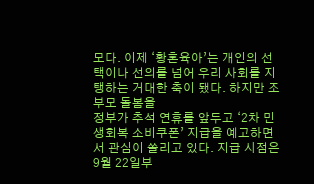모다. 이제 ‘황혼육아’는 개인의 선택이나 선의를 넘어 우리 사회를 지탱하는 거대한 축이 됐다. 하지만 조부모 돌봄을
정부가 추석 연휴를 앞두고 ‘2차 민생회복 소비쿠폰’ 지급을 예고하면서 관심이 쏠리고 있다. 지급 시점은 9월 22일부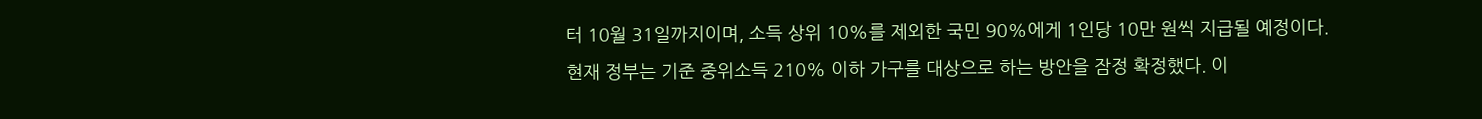터 10월 31일까지이며, 소득 상위 10%를 제외한 국민 90%에게 1인당 10만 원씩 지급될 예정이다.
현재 정부는 기준 중위소득 210% 이하 가구를 대상으로 하는 방안을 잠정 확정했다. 이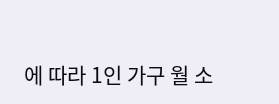에 따라 1인 가구 월 소